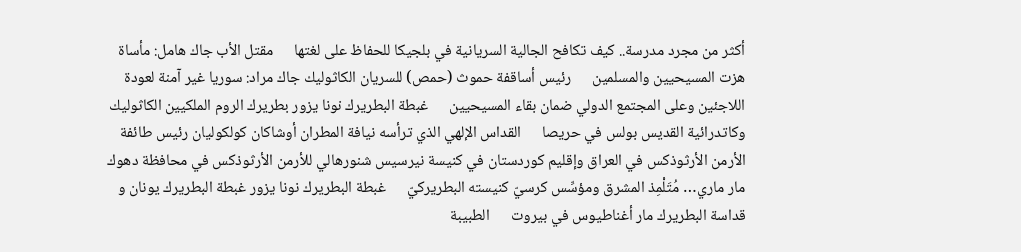أكثر من مجرد مدرسة.. كيف تكافح الجالية السريانية في بلجيكا للحفاظ على لغتها      مقتل الأب جاك هامل: مأساة هزت المسيحيين والمسلمين      رئيس أساقفة حموث (حمص) للسريان الكاثوليك جاك مراد: سوريا غير آمنة لعودة اللاجئين وعلى المجتمع الدولي ضمان بقاء المسيحيين      غبطة البطريرك نونا يزور بطريرك الروم الملكيين الكاثوليك وكاتدرائية القديس بولس في حريصا      القداس الإلهي الذي ترأسه نيافة المطران أوشاكان كولكوليان رئيس طائفة الأرمن الأرثوذكس في العراق وإقليم كوردستان في كنيسة نيرسيس شنورهالي للأرمن الأرثوذكس في محافظة دهوك      مار ماري… مُتَلْمِذ المشرق ومؤسِّس كرسيّ كنيسته البطريركيّ      غبطة البطريرك نونا يزور غبطة البطريرك يونان و قداسة البطريرك مار أغناطيوس في بيروت      الطبيبة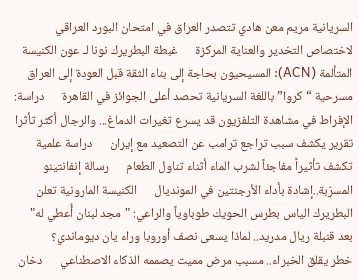السريانية مريم معن هادي تتصدر العراق في امتحان البورد العراقي لاختصاص التخدير والعناية المركزة      غبطة البطريرك نونا لـ عون الكنيسة المتألمة (ACN): المسيحيون بحاجة إلى بناء الثقة قبل العودة إلى العراق      مسرحية “كروا” باللغة السريانية تحصد أعلى الجوائز في القاهرة      دراسة: الإفراط في مشاهدة التلفزيون قد يسرع تغيرات الدماغ... والرجال أكثر تأثرا      تقرير يكشف سبب تراجع ترامب عن التصعيد مع إيران      دراسة علمية تكشف تأثيراً مفاجئاً لشرب الماء أثناء تناول الطعام      رسالة إنفانتينو المسرّبة..إشادة بأداء الأرجنتين في المونديال      الكنيسة المارونية تعلن البطريرك الياس بطرس الحويك طوباوياً والراعي: "مجد لبنان أُعطي له"      بعد قنبلة ريال مدريد.. لماذا يسعى نصف أوروبا وراء يان ديوماندي؟      خطر يقلق الخبراء.. مسبب مرض مميت يصممه الذكاء الاصطناعي      دخان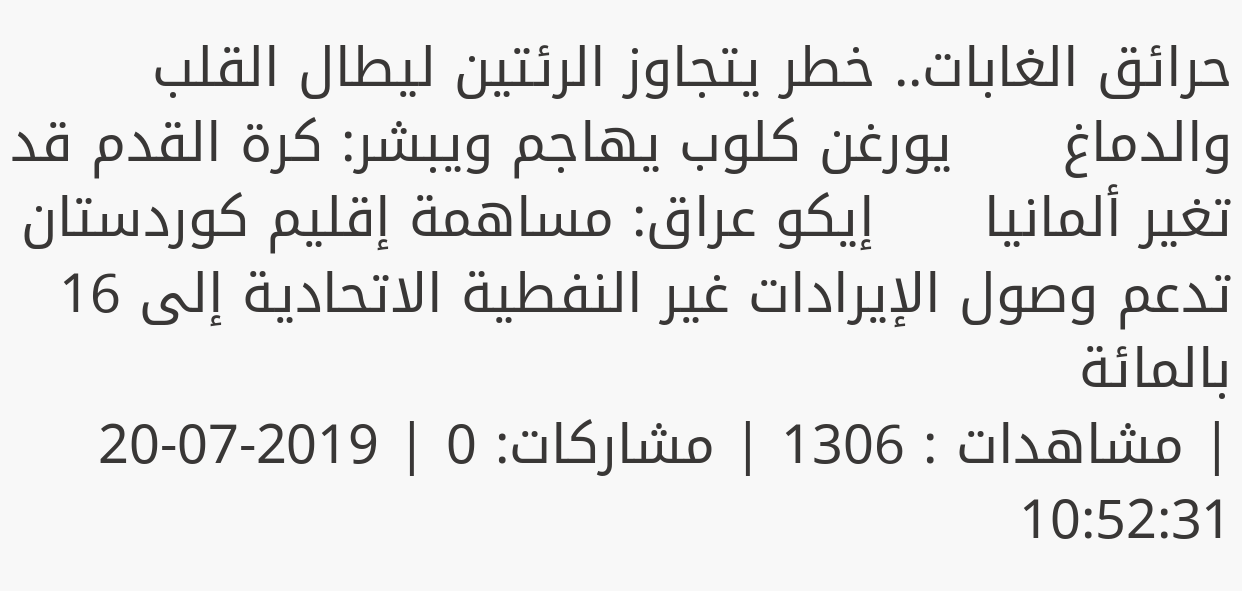حرائق الغابات.. خطر يتجاوز الرئتين ليطال القلب والدماغ      يورغن كلوب يهاجم ويبشر: كرة القدم قد تغير ألمانيا      إيكو عراق: مساهمة إقليم كوردستان تدعم وصول الإيرادات غير النفطية الاتحادية إلى 16 بالمائة
| مشاهدات : 1306 | مشاركات: 0 | 2019-07-20 10:52:31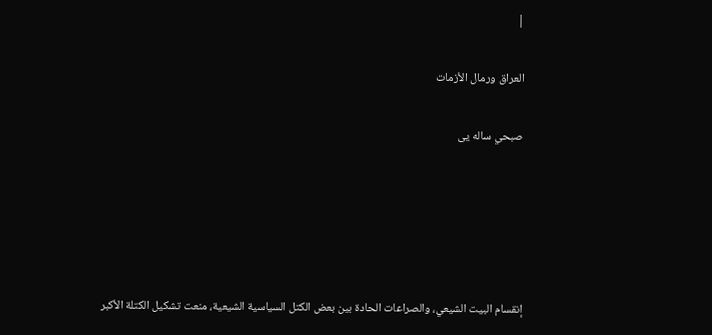|

العراق ورمال الأزمات

صبحي ساله يى





إنقسام البيت الشيعي، والصراعات الحادة بين بعض الكتل السياسية الشيعية، منعت تشكيل الكتلة الأكبر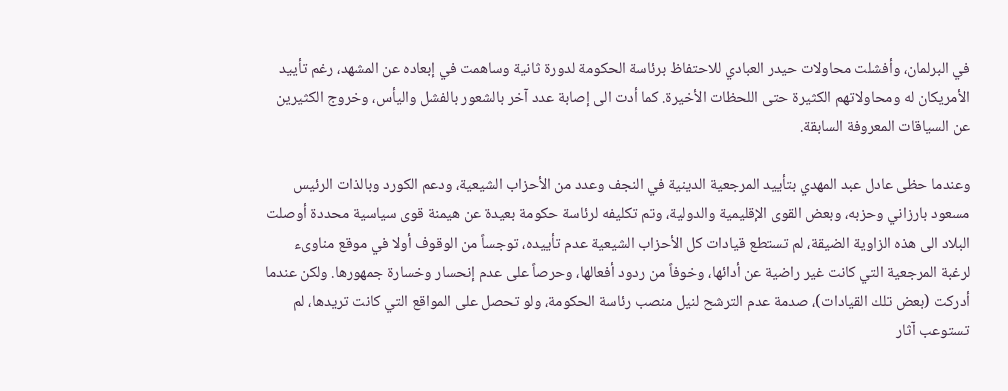في البرلمان، وأفشلت محاولات حيدر العبادي للاحتفاظ برئاسة الحكومة لدورة ثانية وساهمت في إبعاده عن المشهد، رغم تأييد الأمريكان له ومحاولاتهم الكثيرة حتى اللحظات الأخيرة. كما أدت الى إصابة عدد آخر بالشعور بالفشل واليأس، وخروج الكثيرين عن السياقات المعروفة السابقة.

وعندما حظى عادل عبد المهدي بتأييد المرجعية الدينية في النجف وعدد من الأحزاب الشيعية، ودعم الكورد وبالذات الرئيس مسعود بارزاني وحزبه، وبعض القوى الإقليمية والدولية، وتم تكليفه لرئاسة حكومة بعيدة عن هيمنة قوى سياسية محددة أوصلت البلاد الى هذه الزاوية الضيقة، لم تستطع قيادات كل الأحزاب الشيعية عدم تأييده، توجساً من الوقوف أولا في موقع مناوىء لرغبة المرجعية التي كانت غير راضية عن أدائها، وخوفاً من ردود أفعالها، وحرصاً على عدم إنحسار وخسارة جمهورها. ولكن عندما أدركت (بعض تلك القيادات)، صدمة عدم الترشح لنيل منصب رئاسة الحكومة، ولو تحصل على المواقع التي كانت تريدها، لم تستوعب آثار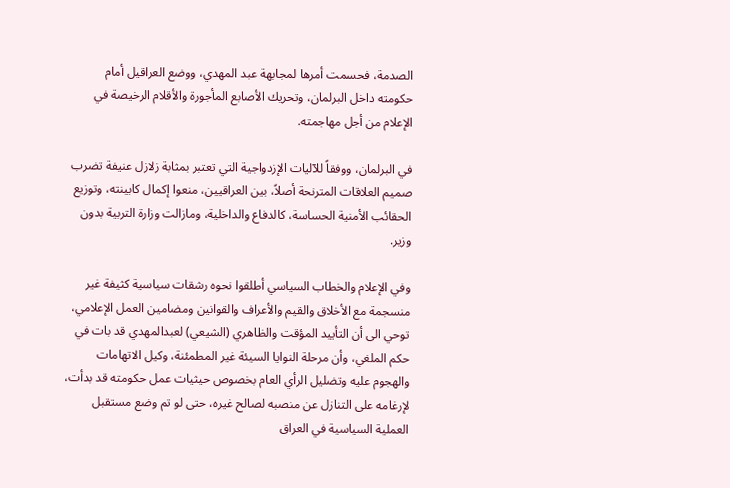الصدمة، فحسمت أمرها لمجابهة عبد المهدي، ووضع العراقيل أمام حكومته داخل البرلمان، وتحريك الأصابع المأجورة والأقلام الرخيصة في الإعلام من أجل مهاجمته.

في البرلمان، ووفقاً للآليات الإزدواجية التي تعتبر بمثابة زلازل عنيفة تضرب صميم العلاقات المترنحة أصلاً، بين العراقيين، منعوا إكمال كابينته، وتوزيع الحقائب الأمنية الحساسة، كالدفاع والداخلية، ومازالت وزارة التربية بدون وزير.

وفي الإعلام والخطاب السياسي أطلقوا نحوه رشقات سياسية كثيفة غير منسجمة مع الأخلاق والقيم والأعراف والقوانين ومضامين العمل الإعلامي، توحي الى أن التأييد المؤقت والظاهري (الشيعي) لعبدالمهدي قد بات في حكم الملغي، وأن مرحلة النوايا السيئة غير المطمئنة، وكيل الاتهامات والهجوم عليه وتضليل الرأي العام بخصوص حيثيات عمل حكومته قد بدأت، لإرغامه على التنازل عن منصبه لصالح غيره، حتى لو تم وضع مستقبل العملية السياسية في العراق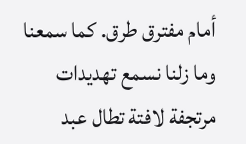أمام مفترق طرق. كما سمعنا وما زلنا نسمع تهديدات مرتجفة لافتة تطال عبد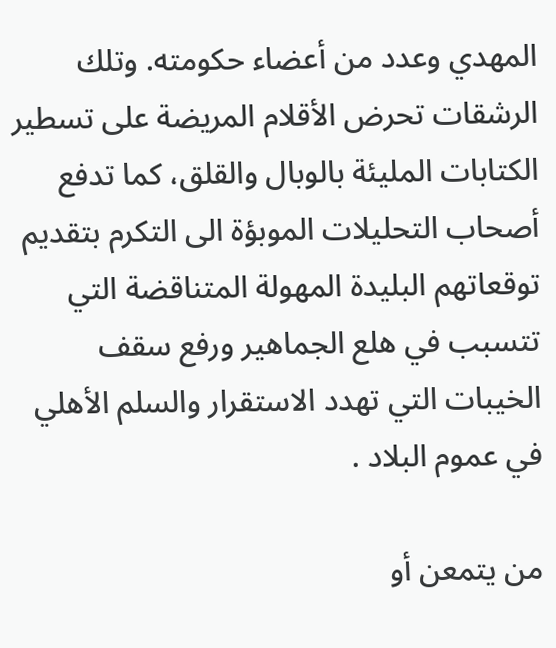المهدي وعدد من أعضاء حكومته. وتلك الرشقات تحرض الأقلام المريضة على تسطير الكتابات المليئة بالوبال والقلق، كما تدفع  أصحاب التحليلات الموبؤة الى التكرم بتقديم توقعاتهم البليدة المهولة المتناقضة التي تتسبب في هلع الجماهير ورفع سقف الخيبات التي تهدد الاستقرار والسلم الأهلي في عموم البلاد .

من يتمعن أو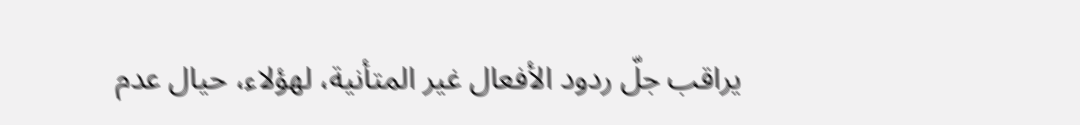يراقب جلّ ردود الأفعال غير المتأنية، لهؤلاء، حيال عدم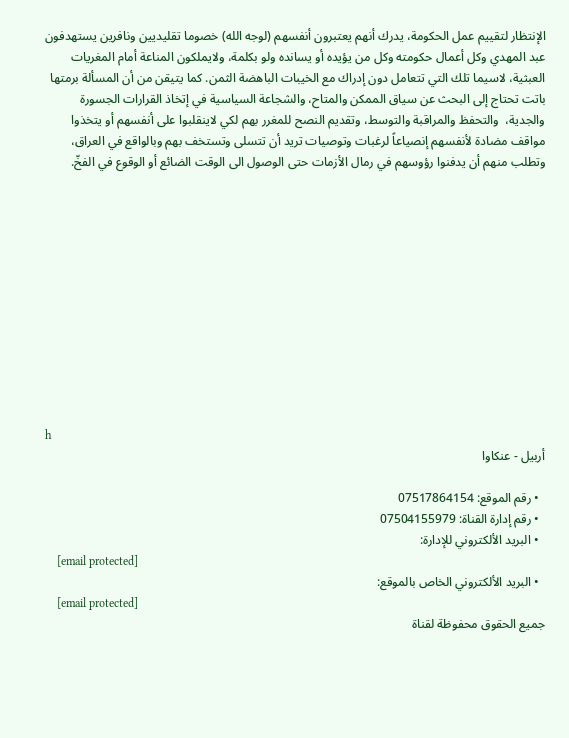الإنتظار لتقييم عمل الحكومة، يدرك أنهم يعتبرون أنفسهم (لوجه الله) خصوما تقليديين ونافرين يستهدفون عبد المهدي وكل أعمال حكومته وكل من يؤيده أو يسانده ولو بكلمة، ولايملكون المناعة أمام المغريات العبثية، لاسيما تلك التي تتعامل دون إدراك مع الخيبات الباهضة الثمن. كما يتيقن من أن المسألة برمتها باتت تحتاج إلى البحث عن سياق الممكن والمتاح، والشجاعة السياسية في إتخاذ القرارات الجسورة والجدية،  والتحفظ والمراقبة والتوسط، وتقديم النصح للمغرر بهم لكي لاينقلبوا على أنفسهم أو يتخذوا مواقف مضادة لأنفسهم إنصياعاً لرغبات وتوصيات تريد أن تتسلى وتستخف بهم وبالواقع في العراق، وتطلب منهم أن يدفنوا رؤوسهم في رمال الأزمات حتى الوصول الى الوقت الضائع أو الوقوع في الفخّ.












h
أربيل - عنكاوا

  • رقم الموقع: 07517864154
  • رقم إدارة القناة: 07504155979
  • البريد الألكتروني للإدارة:
    [email protected]
  • البريد الألكتروني الخاص بالموقع:
    [email protected]
جميع الحقوق محفوظة لقناة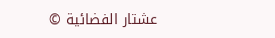عشتار الفضائية ©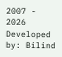2007 - 2026
Developed by: Bilind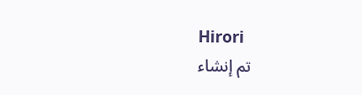Hirori
تم إنشاء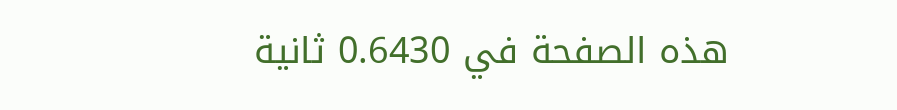هذه الصفحة في 0.6430 ثانية